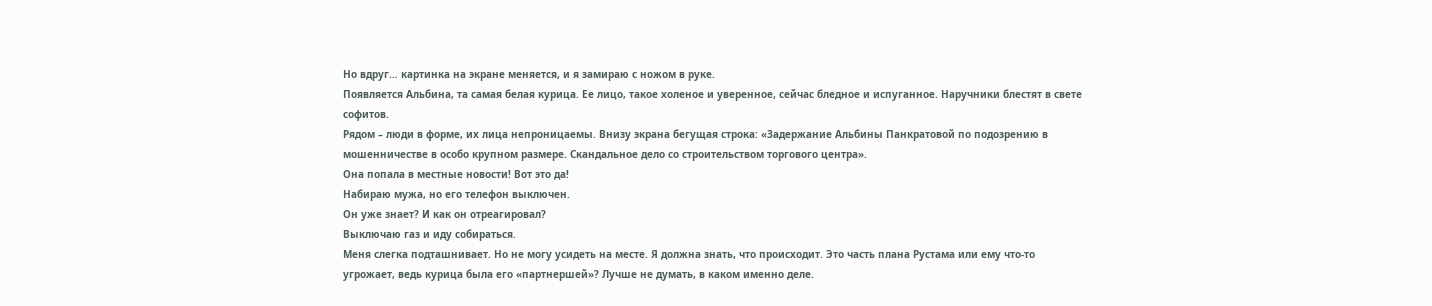Но вдруг… картинка на экране меняется, и я замираю с ножом в руке.
Появляется Альбина, та самая белая курица. Ее лицо, такое холеное и уверенное, сейчас бледное и испуганное. Наручники блестят в свете софитов.
Рядом – люди в форме, их лица непроницаемы. Внизу экрана бегущая строка: «Задержание Альбины Панкратовой по подозрению в мошенничестве в особо крупном размере. Скандальное дело со строительством торгового центра».
Она попала в местные новости! Вот это да!
Набираю мужа, но его телефон выключен.
Он уже знает? И как он отреагировал?
Выключаю газ и иду собираться.
Меня слегка подташнивает. Но не могу усидеть на месте. Я должна знать, что происходит. Это часть плана Рустама или ему что-то угрожает, ведь курица была его «партнершей»? Лучше не думать, в каком именно деле.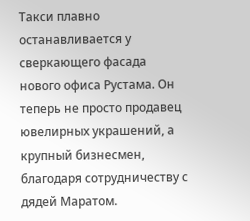Такси плавно останавливается у сверкающего фасада нового офиса Рустама. Он теперь не просто продавец ювелирных украшений, а крупный бизнесмен, благодаря сотрудничеству с дядей Маратом.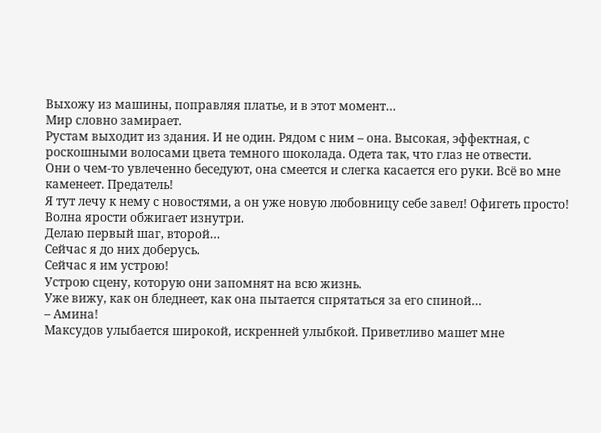Выхожу из машины, поправляя платье, и в этот момент…
Мир словно замирает.
Рустам выходит из здания. И не один. Рядом с ним – она. Высокая, эффектная, с роскошными волосами цвета темного шоколада. Одета так, что глаз не отвести.
Они о чем-то увлеченно беседуют, она смеется и слегка касается его руки. Всё во мне каменеет. Предатель!
Я тут лечу к нему с новостями, а он уже новую любовницу себе завел! Офигеть просто!
Волна ярости обжигает изнутри.
Делаю первый шаг, второй…
Сейчас я до них доберусь.
Сейчас я им устрою!
Устрою сцену, которую они запомнят на всю жизнь.
Уже вижу, как он бледнеет, как она пытается спрятаться за его спиной…
– Амина!
Максудов улыбается широкой, искренней улыбкой. Приветливо машет мне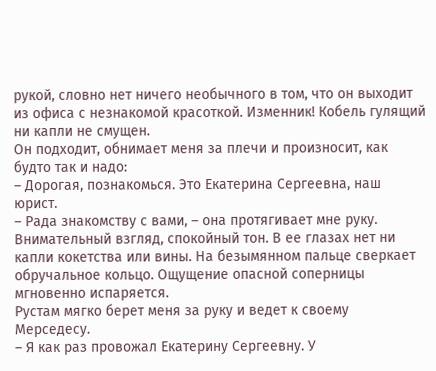рукой, словно нет ничего необычного в том, что он выходит из офиса с незнакомой красоткой. Изменник! Кобель гулящий ни капли не смущен.
Он подходит, обнимает меня за плечи и произносит, как будто так и надо:
– Дорогая, познакомься. Это Екатерина Сергеевна, наш юрист.
– Рада знакомству с вами, – она протягивает мне руку.
Внимательный взгляд, спокойный тон. В ее глазах нет ни капли кокетства или вины. На безымянном пальце сверкает обручальное кольцо. Ощущение опасной соперницы мгновенно испаряется.
Рустам мягко берет меня за руку и ведет к своему Мерседесу.
– Я как раз провожал Екатерину Сергеевну. У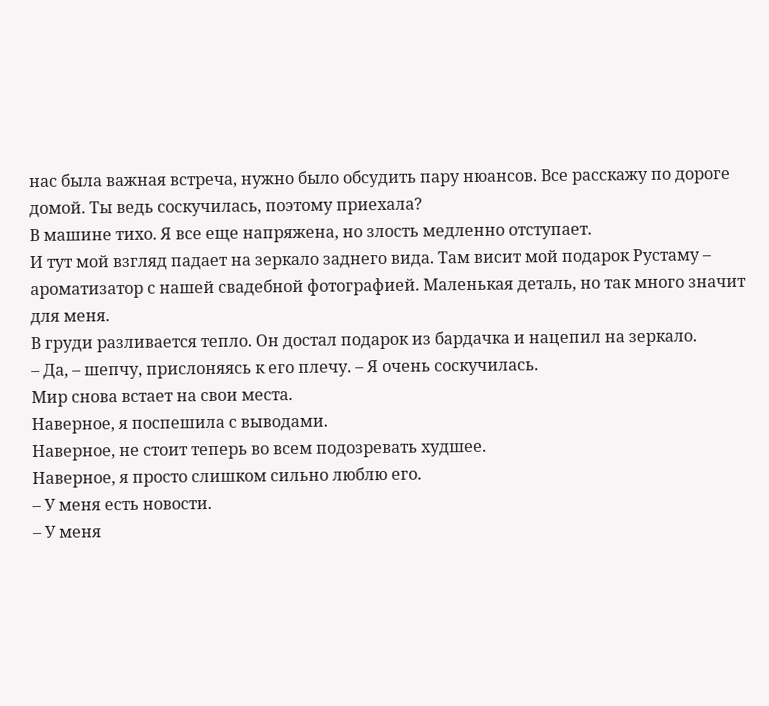нас была важная встреча, нужно было обсудить пару нюансов. Все расскажу по дороге домой. Ты ведь соскучилась, поэтому приехала?
В машине тихо. Я все еще напряжена, но злость медленно отступает.
И тут мой взгляд падает на зеркало заднего вида. Там висит мой подарок Рустаму – ароматизатор с нашей свадебной фотографией. Маленькая деталь, но так много значит для меня.
В груди разливается тепло. Он достал подарок из бардачка и нацепил на зеркало.
– Да, – шепчу, прислоняясь к его плечу. – Я очень соскучилась.
Мир снова встает на свои места.
Наверное, я поспешила с выводами.
Наверное, не стоит теперь во всем подозревать худшее.
Наверное, я просто слишком сильно люблю его.
– У меня есть новости.
– У меня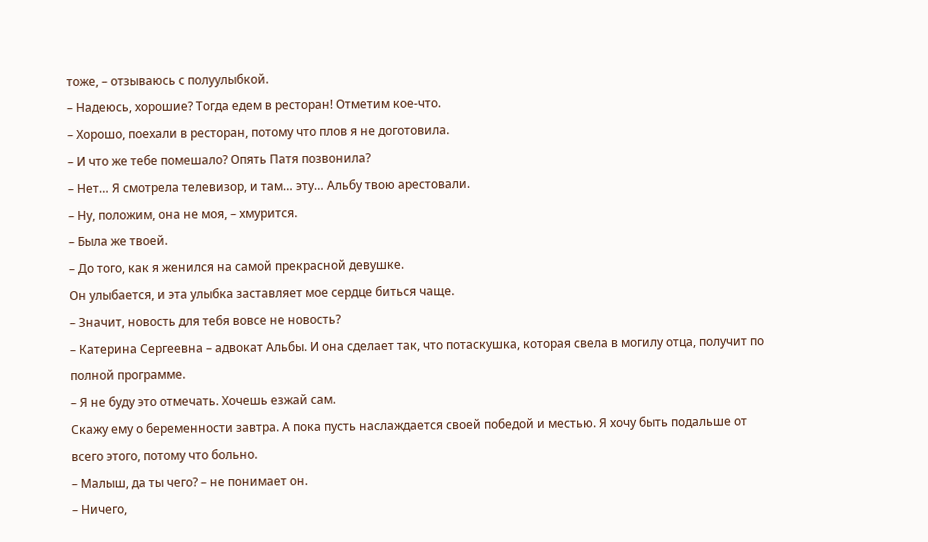тоже, – отзываюсь с полуулыбкой.
– Надеюсь, хорошие? Тогда едем в ресторан! Отметим кое-что.
– Хорошо, поехали в ресторан, потому что плов я не доготовила.
– И что же тебе помешало? Опять Патя позвонила?
– Нет… Я смотрела телевизор, и там… эту… Альбу твою арестовали.
– Ну, положим, она не моя, – хмурится.
– Была же твоей.
– До того, как я женился на самой прекрасной девушке.
Он улыбается, и эта улыбка заставляет мое сердце биться чаще.
– Значит, новость для тебя вовсе не новость?
– Катерина Сергеевна – адвокат Альбы. И она сделает так, что потаскушка, которая свела в могилу отца, получит по полной программе.
– Я не буду это отмечать. Хочешь езжай сам.
Скажу ему о беременности завтра. А пока пусть наслаждается своей победой и местью. Я хочу быть подальше от всего этого, потому что больно.
– Малыш, да ты чего? – не понимает он.
– Ничего,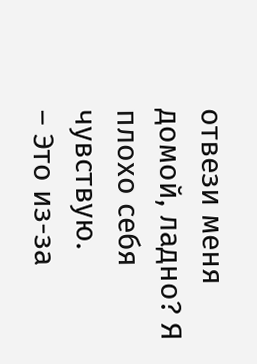отвези меня домой, ладно? Я плохо себя чувствую.
– Это из-за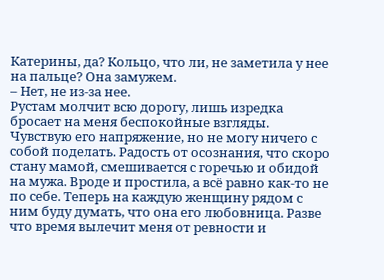Катерины, да? Кольцо, что ли, не заметила у нее на пальце? Она замужем.
– Нет, не из-за нее.
Рустам молчит всю дорогу, лишь изредка бросает на меня беспокойные взгляды.
Чувствую его напряжение, но не могу ничего с собой поделать. Радость от осознания, что скоро стану мамой, смешивается с горечью и обидой на мужа. Вроде и простила, а всё равно как-то не по себе. Теперь на каждую женщину рядом с ним буду думать, что она его любовница. Разве что время вылечит меня от ревности и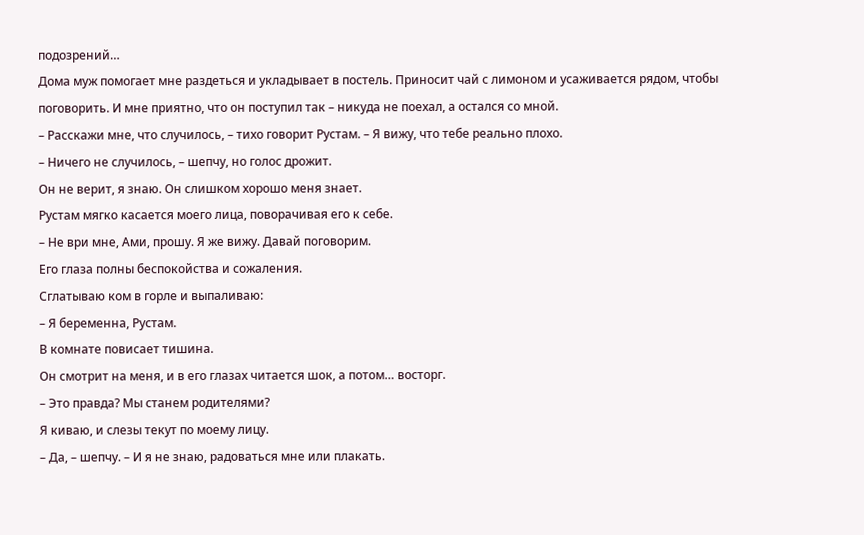подозрений…
Дома муж помогает мне раздеться и укладывает в постель. Приносит чай с лимоном и усаживается рядом, чтобы поговорить. И мне приятно, что он поступил так – никуда не поехал, а остался со мной.
– Расскажи мне, что случилось, – тихо говорит Рустам. – Я вижу, что тебе реально плохо.
– Ничего не случилось, – шепчу, но голос дрожит.
Он не верит, я знаю. Он слишком хорошо меня знает.
Рустам мягко касается моего лица, поворачивая его к себе.
– Не ври мне, Ами, прошу. Я же вижу. Давай поговорим.
Его глаза полны беспокойства и сожаления.
Сглатываю ком в горле и выпаливаю:
– Я беременна, Рустам.
В комнате повисает тишина.
Он смотрит на меня, и в его глазах читается шок, а потом… восторг.
– Это правда? Мы станем родителями?
Я киваю, и слезы текут по моему лицу.
– Да, – шепчу. – И я не знаю, радоваться мне или плакать.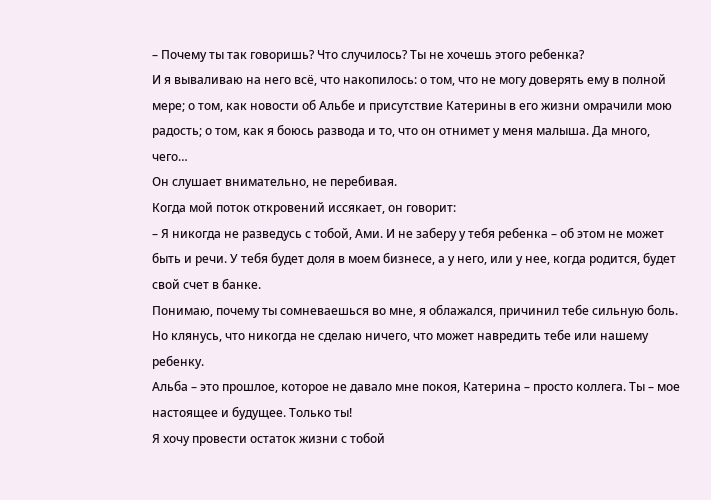– Почему ты так говоришь? Что случилось? Ты не хочешь этого ребенка?
И я вываливаю на него всё, что накопилось: о том, что не могу доверять ему в полной мере; о том, как новости об Альбе и присутствие Катерины в его жизни омрачили мою радость; о том, как я боюсь развода и то, что он отнимет у меня малыша. Да много, чего…
Он слушает внимательно, не перебивая.
Когда мой поток откровений иссякает, он говорит:
– Я никогда не разведусь с тобой, Ами. И не заберу у тебя ребенка – об этом не может быть и речи. У тебя будет доля в моем бизнесе, а у него, или у нее, когда родится, будет свой счет в банке.
Понимаю, почему ты сомневаешься во мне, я облажался, причинил тебе сильную боль. Но клянусь, что никогда не сделаю ничего, что может навредить тебе или нашему ребенку.
Альба – это прошлое, которое не давало мне покоя, Катерина – просто коллега. Ты – мое настоящее и будущее. Только ты!
Я хочу провести остаток жизни с тобой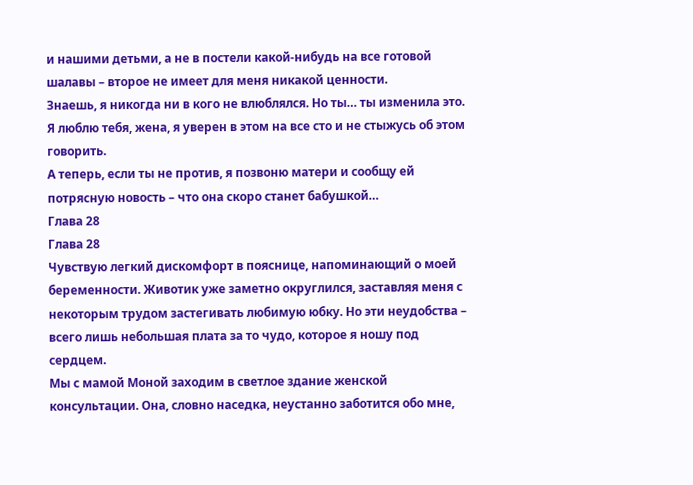и нашими детьми, а не в постели какой-нибудь на все готовой шалавы – второе не имеет для меня никакой ценности.
Знаешь, я никогда ни в кого не влюблялся. Но ты… ты изменила это. Я люблю тебя, жена, я уверен в этом на все сто и не стыжусь об этом говорить.
А теперь, если ты не против, я позвоню матери и сообщу ей потрясную новость – что она скоро станет бабушкой…
Глава 28
Глава 28
Чувствую легкий дискомфорт в пояснице, напоминающий о моей беременности. Животик уже заметно округлился, заставляя меня с некоторым трудом застегивать любимую юбку. Но эти неудобства – всего лишь небольшая плата за то чудо, которое я ношу под сердцем.
Мы с мамой Моной заходим в светлое здание женской консультации. Она, словно наседка, неустанно заботится обо мне,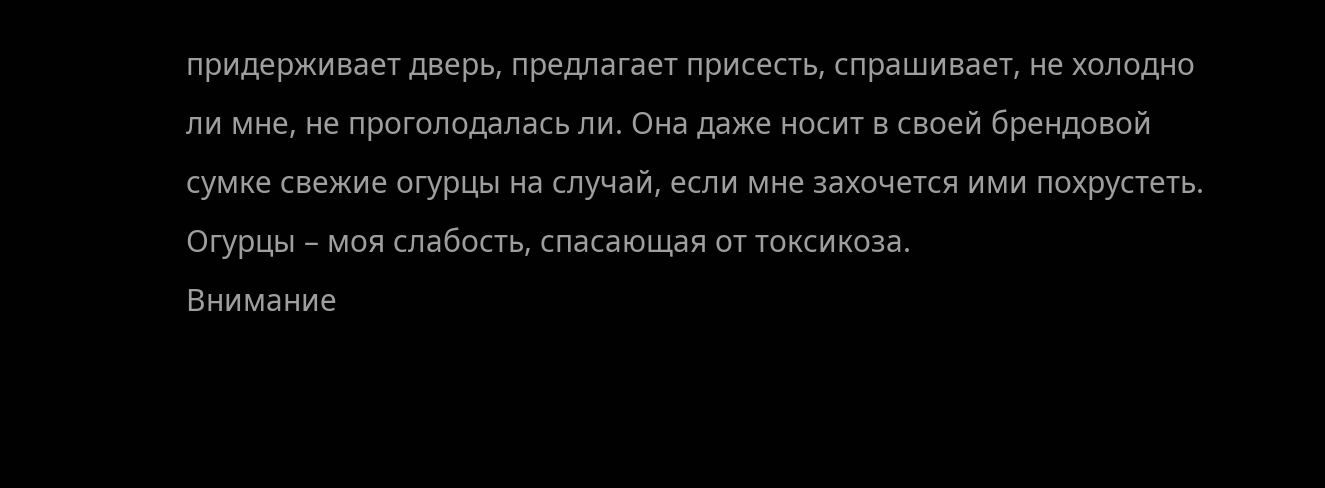придерживает дверь, предлагает присесть, спрашивает, не холодно ли мне, не проголодалась ли. Она даже носит в своей брендовой сумке свежие огурцы на случай, если мне захочется ими похрустеть. Огурцы – моя слабость, спасающая от токсикоза.
Внимание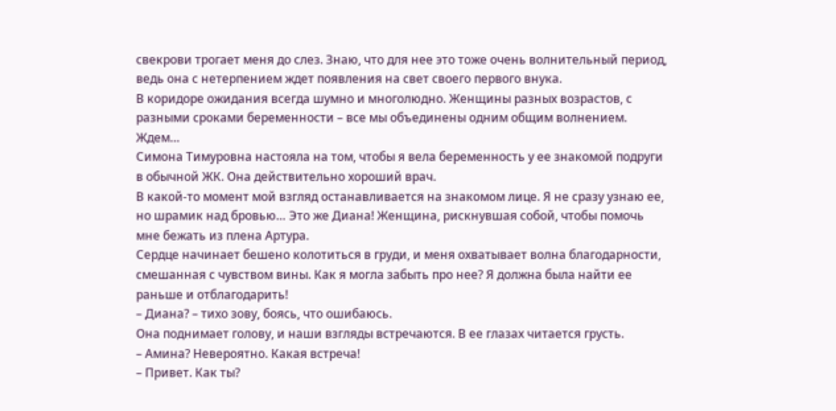свекрови трогает меня до слез. Знаю, что для нее это тоже очень волнительный период, ведь она с нетерпением ждет появления на свет своего первого внука.
В коридоре ожидания всегда шумно и многолюдно. Женщины разных возрастов, с разными сроками беременности – все мы объединены одним общим волнением.
Ждем…
Симона Тимуровна настояла на том, чтобы я вела беременность у ее знакомой подруги в обычной ЖК. Она действительно хороший врач.
В какой-то момент мой взгляд останавливается на знакомом лице. Я не сразу узнаю ее, но шрамик над бровью… Это же Диана! Женщина, рискнувшая собой, чтобы помочь мне бежать из плена Артура.
Сердце начинает бешено колотиться в груди, и меня охватывает волна благодарности, смешанная с чувством вины. Как я могла забыть про нее? Я должна была найти ее раньше и отблагодарить!
– Диана? – тихо зову, боясь, что ошибаюсь.
Она поднимает голову, и наши взгляды встречаются. В ее глазах читается грусть.
– Амина? Невероятно. Какая встреча!
– Привет. Как ты?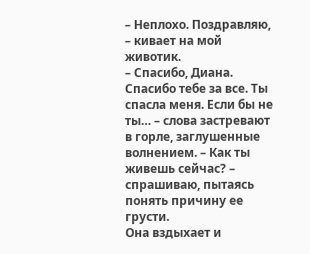– Неплохо. Поздравляю, – кивает на мой животик.
– Спасибо, Диана. Спасибо тебе за все. Ты спасла меня. Если бы не ты… – слова застревают в горле, заглушенные волнением. – Как ты живешь сейчас? – спрашиваю, пытаясь понять причину ее грусти.
Она вздыхает и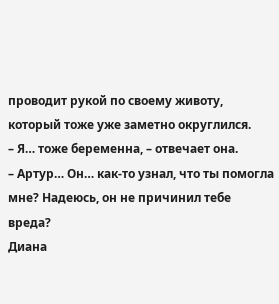проводит рукой по своему животу, который тоже уже заметно округлился.
– Я… тоже беременна, – отвечает она.
– Артур… Он… как-то узнал, что ты помогла мне? Надеюсь, он не причинил тебе вреда?
Диана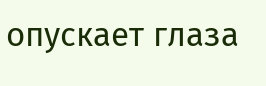опускает глаза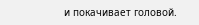и покачивает головой.